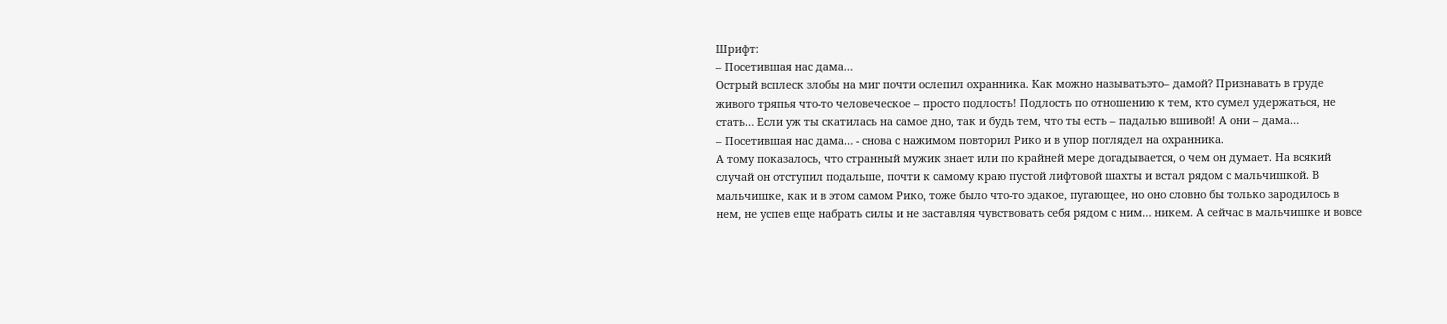Шрифт:
– Посетившая нас дама…
Острый всплеск злобы на миг почти ослепил охранника. Как можно называтьэто– дамой? Признавать в груде живого тряпья что-то человеческое – просто подлость! Подлость по отношению к тем, кто сумел удержаться, не стать… Если уж ты скатилась на самое дно, так и будь тем, что ты есть – падалью вшивой! А они – дама…
– Посетившая нас дама… - снова с нажимом повторил Рико и в упор поглядел на охранника.
А тому показалось, что странный мужик знает или по крайней мере догадывается, о чем он думает. На всякий случай он отступил подальше, почти к самому краю пустой лифтовой шахты и встал рядом с мальчишкой. В мальчишке, как и в этом самом Рико, тоже было что-то эдакое, пугающее, но оно словно бы только зародилось в нем, не успев еще набрать силы и не заставляя чувствовать себя рядом с ним… никем. А сейчас в мальчишке и вовсе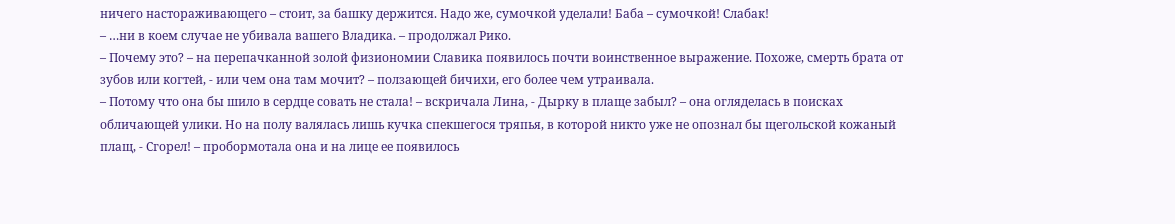ничего настораживающего – стоит, за башку держится. Надо же, сумочкой уделали! Баба – сумочкой! Слабак!
– …ни в коем случае не убивала вашего Владика. – продолжал Рико.
– Почему это? – на перепачканной золой физиономии Славика появилось почти воинственное выражение. Похоже, смерть брата от зубов или когтей, - или чем она там мочит? – ползающей бичихи, его более чем утраивала.
– Потому что она бы шило в сердце совать не стала! – вскричала Лина, - Дырку в плаще забыл? – она огляделась в поисках обличающей улики. Но на полу валялась лишь кучка спекшегося тряпья, в которой никто уже не опознал бы щегольской кожаный плащ, - Сгорел! – пробормотала она и на лице ее появилось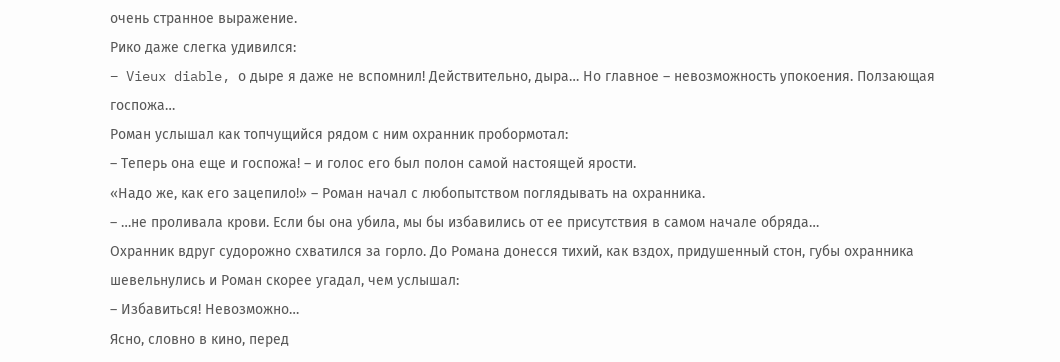очень странное выражение.
Рико даже слегка удивился:
– Vieux diable, о дыре я даже не вспомнил! Действительно, дыра… Но главное – невозможность упокоения. Ползающая госпожа…
Роман услышал как топчущийся рядом с ним охранник пробормотал:
– Теперь она еще и госпожа! – и голос его был полон самой настоящей ярости.
«Надо же, как его зацепило!» – Роман начал с любопытством поглядывать на охранника.
– …не проливала крови. Если бы она убила, мы бы избавились от ее присутствия в самом начале обряда…
Охранник вдруг судорожно схватился за горло. До Романа донесся тихий, как вздох, придушенный стон, губы охранника шевельнулись и Роман скорее угадал, чем услышал:
– Избавиться! Невозможно…
Ясно, словно в кино, перед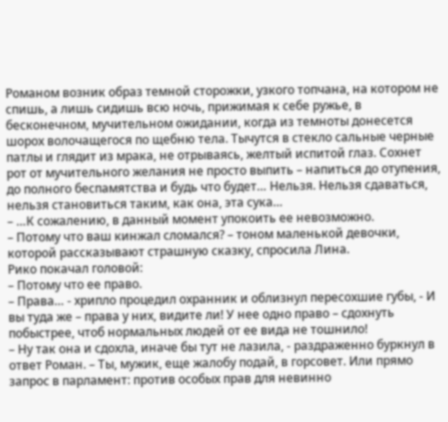Романом возник образ темной сторожки, узкого топчана, на котором не спишь, а лишь сидишь всю ночь, прижимая к себе ружье, в бесконечном, мучительном ожидании, когда из темноты донесется шорох волочащегося по щебню тела. Тычутся в стекло сальные черные патлы и глядит из мрака, не отрываясь, желтый испитой глаз. Сохнет рот от мучительного желания не просто выпить – напиться до отупения, до полного беспамятства и будь что будет… Нельзя. Нельзя сдаваться, нельзя становиться таким, как она, эта сука…
– …К сожалению, в данный момент упокоить ее невозможно.
– Потому что ваш кинжал сломался? – тоном маленькой девочки, которой рассказывают страшную сказку, спросила Лина.
Рико покачал головой:
– Потому что ее право.
– Права… - хрипло процедил охранник и облизнул пересохшие губы, - И вы туда же – права у них, видите ли! У нее одно право – сдохнуть побыстрее, чтоб нормальных людей от ее вида не тошнило!
– Ну так она и сдохла, иначе бы тут не лазила, - раздраженно буркнул в ответ Роман. – Ты, мужик, еще жалобу подай, в горсовет. Или прямо запрос в парламент: против особых прав для невинно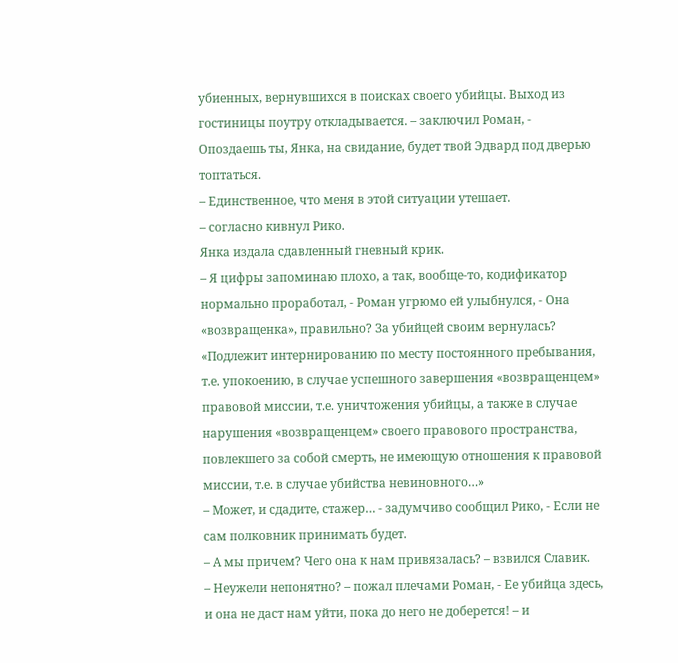убиенных, вернувшихся в поисках своего убийцы. Выход из гостиницы поутру откладывается. – заключил Роман, - Опоздаешь ты, Янка, на свидание, будет твой Эдвард под дверью топтаться.
– Единственное, что меня в этой ситуации утешает.
– согласно кивнул Рико.
Янка издала сдавленный гневный крик.
– Я цифры запоминаю плохо, а так, вообще-то, кодификатор нормально проработал, - Роман угрюмо ей улыбнулся, - Она «возвращенка», правильно? За убийцей своим вернулась? «Подлежит интернированию по месту постоянного пребывания, т.е. упокоению, в случае успешного завершения «возвращенцем» правовой миссии, т.е. уничтожения убийцы, а также в случае нарушения «возвращенцем» своего правового пространства, повлекшего за собой смерть, не имеющую отношения к правовой миссии, т.е. в случае убийства невиновного…»
– Может, и сдадите, стажер… - задумчиво сообщил Рико, - Если не сам полковник принимать будет.
– А мы причем? Чего она к нам привязалась? – взвился Славик.
– Неужели непонятно? – пожал плечами Роман, - Ее убийца здесь, и она не даст нам уйти, пока до него не доберется! – и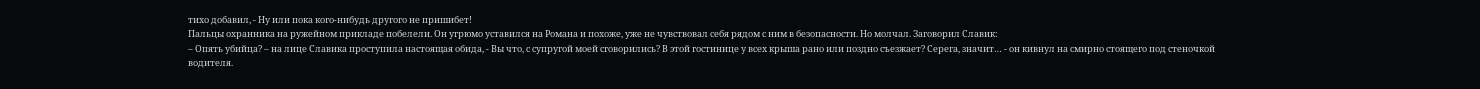тихо добавил, - Ну или пока кого-нибудь другого не пришибет!
Пальцы охранника на ружейном прикладе побелели. Он угрюмо уставился на Романа и похоже, уже не чувствовал себя рядом с ним в безопасности. Но молчал. Заговорил Славик:
– Опять убийца? – на лице Славика проступила настоящая обида, - Вы что, с супругой моей сговорились? В этой гостинице у всех крыша рано или поздно съезжает? Серега, значит… - он кивнул на смирно стоящего под стеночкой водителя.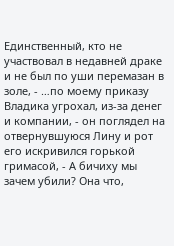Единственный, кто не участвовал в недавней драке и не был по уши перемазан в золе, - …по моему приказу Владика угрохал, из-за денег и компании, - он поглядел на отвернувшуюся Лину и рот его искривился горькой гримасой, - А бичиху мы зачем убили? Она что,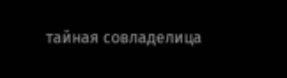тайная совладелица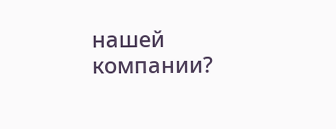нашей компании?